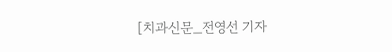[치과신문_전영선 기자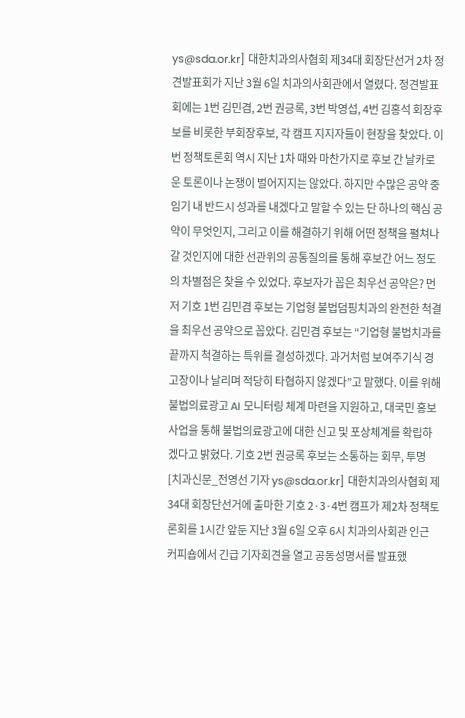ys@sda.or.kr] 대한치과의사협회 제34대 회장단선거 2차 정견발표회가 지난 3월 6일 치과의사회관에서 열렸다. 정견발표회에는 1번 김민겸, 2번 권긍록, 3번 박영섭, 4번 김홍석 회장후보를 비롯한 부회장후보, 각 캠프 지지자들이 현장을 찾았다. 이번 정책토론회 역시 지난 1차 때와 마찬가지로 후보 간 날카로운 토론이나 논쟁이 벌어지지는 않았다. 하지만 수많은 공약 중 임기 내 반드시 성과를 내겠다고 말할 수 있는 단 하나의 핵심 공약이 무엇인지, 그리고 이를 해결하기 위해 어떤 정책을 펼쳐나갈 것인지에 대한 선관위의 공통질의를 통해 후보간 어느 정도의 차별점은 찾을 수 있었다. 후보자가 꼽은 최우선 공약은? 먼저 기호 1번 김민겸 후보는 기업형 불법덤핑치과의 완전한 척결을 최우선 공약으로 꼽았다. 김민겸 후보는 “기업형 불법치과를 끝까지 척결하는 특위를 결성하겠다. 과거처럼 보여주기식 경고장이나 날리며 적당히 타협하지 않겠다”고 말했다. 이를 위해 불법의료광고 AI 모니터링 체계 마련을 지원하고, 대국민 홍보사업을 통해 불법의료광고에 대한 신고 및 포상체계를 확립하겠다고 밝혔다. 기호 2번 권긍록 후보는 소통하는 회무, 투명
[치과신문_전영선 기자 ys@sda.or.kr] 대한치과의사협회 제34대 회장단선거에 출마한 기호 2·3·4번 캠프가 제2차 정책토론회를 1시간 앞둔 지난 3월 6일 오후 6시 치과의사회관 인근 커피숍에서 긴급 기자회견을 열고 공동성명서를 발표했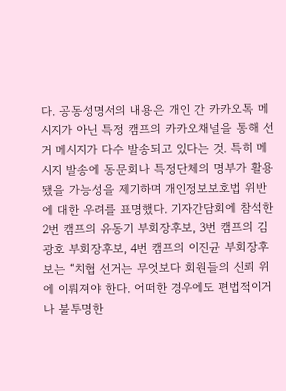다. 공동성명서의 내용은 개인 간 카카오톡 메시지가 아닌 특정 캠프의 카카오채널을 통해 선거 메시지가 다수 발송되고 있다는 것. 특히 메시지 발송에 동문회나 특정단체의 명부가 활용됐을 가능성을 제기하며 개인정보보호법 위반에 대한 우려를 표명했다. 기자간담회에 참석한 2번 캠프의 유동기 부회장후보, 3번 캠프의 김광호 부회장후보, 4번 캠프의 이진균 부회장후보는 “치협 선거는 무엇보다 회원들의 신뢰 위에 이뤄져야 한다. 어떠한 경우에도 편법적이거나 불투명한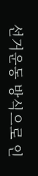선거운동 방식으로 인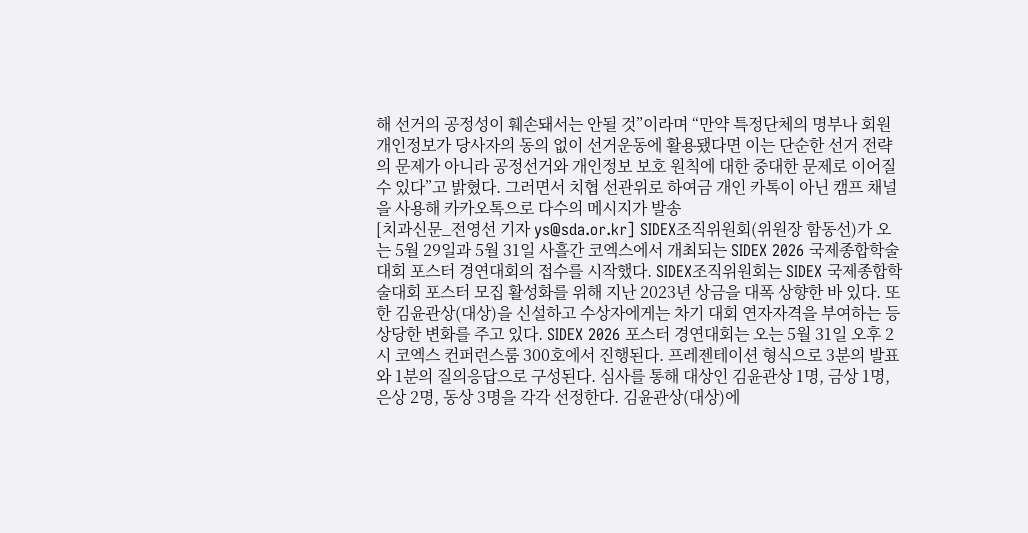해 선거의 공정성이 훼손돼서는 안될 것”이라며 “만약 특정단체의 명부나 회원 개인정보가 당사자의 동의 없이 선거운동에 활용됐다면 이는 단순한 선거 전략의 문제가 아니라 공정선거와 개인정보 보호 원칙에 대한 중대한 문제로 이어질 수 있다”고 밝혔다. 그러면서 치협 선관위로 하여금 개인 카톡이 아닌 캠프 채널을 사용해 카카오톡으로 다수의 메시지가 발송
[치과신문_전영선 기자 ys@sda.or.kr] SIDEX조직위원회(위원장 함동선)가 오는 5월 29일과 5월 31일 사흘간 코엑스에서 개최되는 SIDEX 2026 국제종합학술대회 포스터 경연대회의 접수를 시작했다. SIDEX조직위원회는 SIDEX 국제종합학술대회 포스터 모집 활성화를 위해 지난 2023년 상금을 대폭 상향한 바 있다. 또한 김윤관상(대상)을 신설하고 수상자에게는 차기 대회 연자자격을 부여하는 등 상당한 변화를 주고 있다. SIDEX 2026 포스터 경연대회는 오는 5월 31일 오후 2시 코엑스 컨퍼런스룸 300호에서 진행된다. 프레젠테이션 형식으로 3분의 발표와 1분의 질의응답으로 구성된다. 심사를 통해 대상인 김윤관상 1명, 금상 1명, 은상 2명, 동상 3명을 각각 선정한다. 김윤관상(대상)에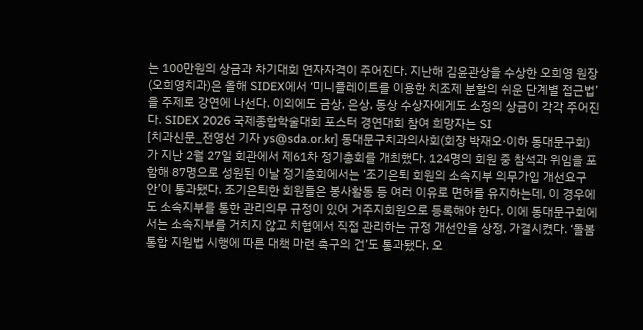는 100만원의 상금과 차기대회 연자자격이 주어진다. 지난해 김윤관상을 수상한 오희영 원장(오희영치과)은 올해 SIDEX에서 ‘미니플레이트를 이용한 치조제 분할의 쉬운 단계별 접근법’을 주제로 강연에 나선다. 이외에도 금상, 은상, 동상 수상자에게도 소정의 상금이 각각 주어진다. SIDEX 2026 국제종합학술대회 포스터 경연대회 참여 희망자는 SI
[치과신문_전영선 기자 ys@sda.or.kr] 동대문구치과의사회(회장 박재오·이하 동대문구회)가 지난 2월 27일 회관에서 제61차 정기총회를 개최했다. 124명의 회원 중 참석과 위임을 포함해 87명으로 성원된 이날 정기총회에서는 ‘조기은퇴 회원의 소속지부 의무가입 개선요구안’이 통과됐다. 조기은퇴한 회원들은 봉사활동 등 여러 이유로 면허를 유지하는데, 이 경우에도 소속지부를 통한 관리의무 규정이 있어 거주지회원으로 등록해야 한다. 이에 동대문구회에서는 소속지부를 거치지 않고 치협에서 직접 관리하는 규정 개선안을 상정, 가결시켰다. ‘돌봄통합 지원법 시행에 따른 대책 마련 촉구의 건’도 통과됐다. 오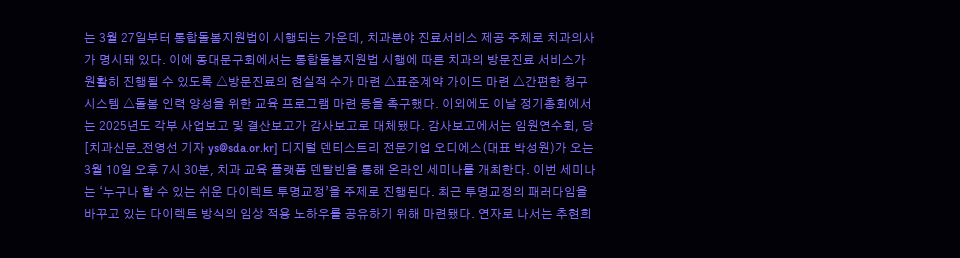는 3월 27일부터 통합돌봄지원법이 시행되는 가운데, 치과분야 진료서비스 제공 주체로 치과의사가 명시돼 있다. 이에 동대문구회에서는 통합돌봄지원법 시행에 따른 치과의 방문진료 서비스가 원활히 진행될 수 있도록 △방문진료의 현실적 수가 마련 △표준계약 가이드 마련 △간편한 청구시스템 △돌봄 인력 양성을 위한 교육 프로그램 마련 등을 촉구했다. 이외에도 이날 정기총회에서는 2025년도 각부 사업보고 및 결산보고가 감사보고로 대체됐다. 감사보고에서는 임원연수회, 당
[치과신문_전영선 기자 ys@sda.or.kr] 디지털 덴티스트리 전문기업 오디에스(대표 박성원)가 오는 3월 10일 오후 7시 30분, 치과 교육 플랫폼 덴탈빈을 통해 온라인 세미나를 개최한다. 이번 세미나는 ‘누구나 할 수 있는 쉬운 다이렉트 투명교정’을 주제로 진행된다. 최근 투명교정의 패러다임을 바꾸고 있는 다이렉트 방식의 임상 적용 노하우를 공유하기 위해 마련됐다. 연자로 나서는 추현희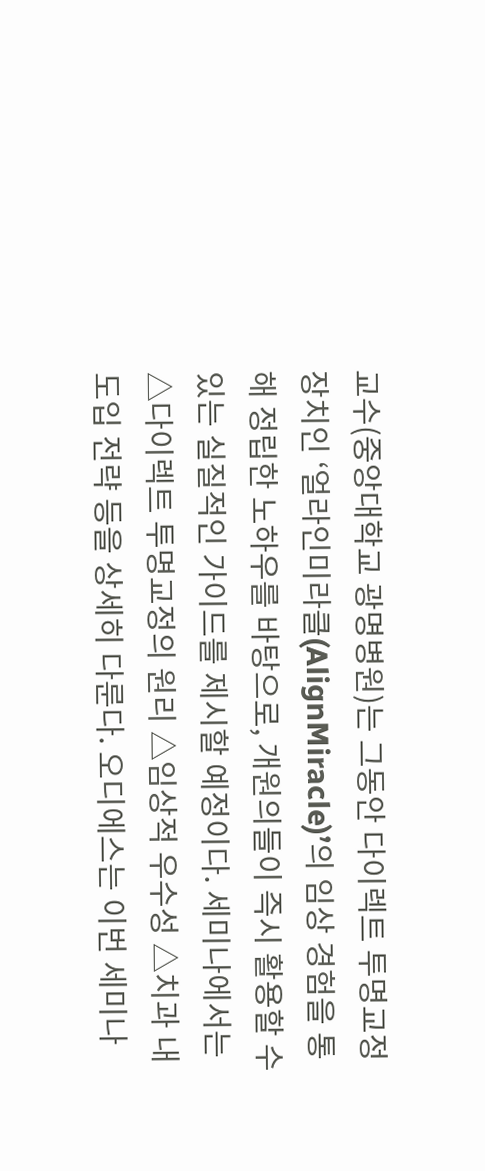교수(중앙대학교 광명병원)는 그동안 다이렉트 투명교정장치인 ‘얼라인미라클(AlignMiracle)’의 임상 경험을 통해 정립한 노하우를 바탕으로, 개원의들이 즉시 활용할 수 있는 실질적인 가이드를 제시할 예정이다. 세미나에서는 △다이렉트 투명교정의 원리 △임상적 우수성 △치과 내 도입 전략 등을 상세히 다룬다. 오디에스는 이번 세미나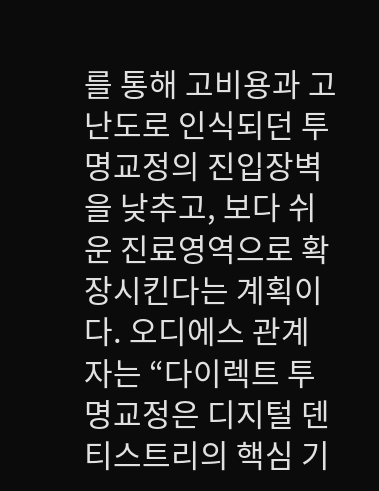를 통해 고비용과 고난도로 인식되던 투명교정의 진입장벽을 낮추고, 보다 쉬운 진료영역으로 확장시킨다는 계획이다. 오디에스 관계자는 “다이렉트 투명교정은 디지털 덴티스트리의 핵심 기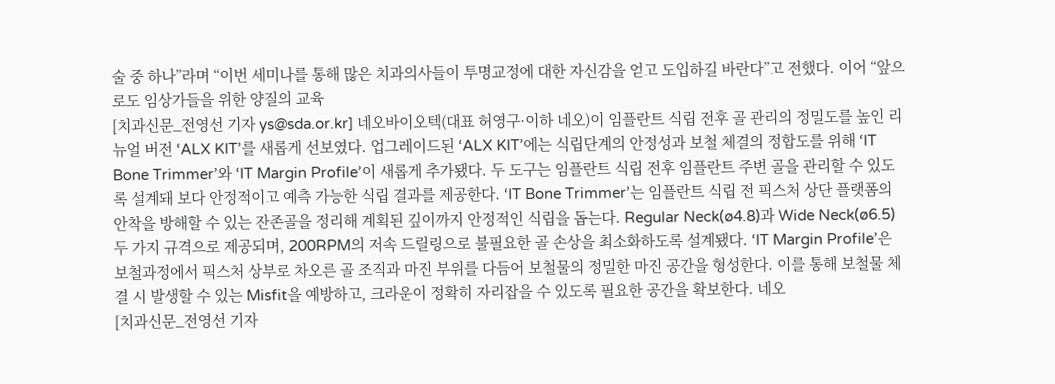술 중 하나”라며 “이번 세미나를 통해 많은 치과의사들이 투명교정에 대한 자신감을 얻고 도입하길 바란다”고 전했다. 이어 “앞으로도 임상가들을 위한 양질의 교육
[치과신문_전영선 기자 ys@sda.or.kr] 네오바이오텍(대표 허영구·이하 네오)이 임플란트 식립 전후 골 관리의 정밀도를 높인 리뉴얼 버전 ‘ALX KIT’를 새롭게 선보였다. 업그레이드된 ‘ALX KIT’에는 식립단계의 안정성과 보철 체결의 정합도를 위해 ‘IT Bone Trimmer’와 ‘IT Margin Profile’이 새롭게 추가됐다. 두 도구는 임플란트 식립 전후 임플란트 주변 골을 관리할 수 있도록 설계돼 보다 안정적이고 예측 가능한 식립 결과를 제공한다. ‘IT Bone Trimmer’는 임플란트 식립 전 픽스처 상단 플랫폼의 안착을 방해할 수 있는 잔존골을 정리해 계획된 깊이까지 안정적인 식립을 돕는다. Regular Neck(ø4.8)과 Wide Neck(ø6.5) 두 가지 규격으로 제공되며, 200RPM의 저속 드릴링으로 불필요한 골 손상을 최소화하도록 설계됐다. ‘IT Margin Profile’은 보철과정에서 픽스처 상부로 차오른 골 조직과 마진 부위를 다듬어 보철물의 정밀한 마진 공간을 형성한다. 이를 통해 보철물 체결 시 발생할 수 있는 Misfit을 예방하고, 크라운이 정확히 자리잡을 수 있도록 필요한 공간을 확보한다. 네오
[치과신문_전영선 기자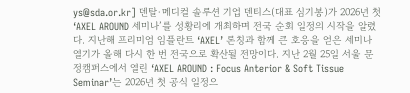ys@sda.or.kr] 덴탈·메디컬 솔루션 기업 덴티스(대표 심기봉)가 2026년 첫 ‘AXEL AROUND 세미나’를 성황리에 개최하며 전국 순회 일정의 시작을 알렸다. 지난해 프리미엄 임플란트 ‘AXEL’ 론칭과 함께 큰 호응을 얻은 세미나 열기가 올해 다시 한 번 전국으로 확산될 전망이다. 지난 2월 25일 서울 문정캠퍼스에서 열린 ‘AXEL AROUND : Focus Anterior & Soft Tissue Seminar’는 2026년 첫 공식 일정으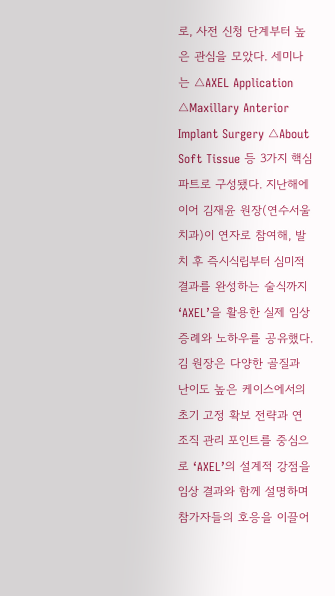로, 사전 신청 단계부터 높은 관심을 모았다. 세미나는 △AXEL Application △Maxillary Anterior Implant Surgery △About Soft Tissue 등 3가지 핵심 파트로 구성됐다. 지난해에 이어 김재윤 원장(연수서울치과)이 연자로 참여해, 발치 후 즉시식립부터 심미적 결과를 완성하는 술식까지 ‘AXEL’을 활용한 실제 임상 증례와 노하우를 공유했다. 김 원장은 다양한 골질과 난이도 높은 케이스에서의 초기 고정 확보 전략과 연조직 관리 포인트를 중심으로 ‘AXEL’의 설계적 강점을 임상 결과와 함께 설명하며 참가자들의 호응을 이끌어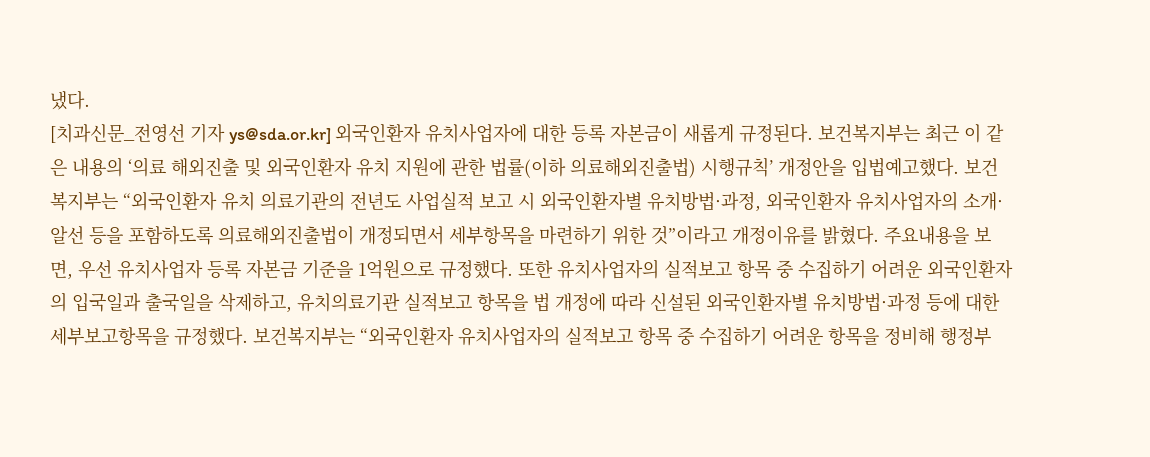냈다.
[치과신문_전영선 기자 ys@sda.or.kr] 외국인환자 유치사업자에 대한 등록 자본금이 새롭게 규정된다. 보건복지부는 최근 이 같은 내용의 ‘의료 해외진출 및 외국인환자 유치 지원에 관한 법률(이하 의료해외진출법) 시행규칙’ 개정안을 입법예고했다. 보건복지부는 “외국인환자 유치 의료기관의 전년도 사업실적 보고 시 외국인환자별 유치방법·과정, 외국인환자 유치사업자의 소개·알선 등을 포함하도록 의료해외진출법이 개정되면서 세부항목을 마련하기 위한 것”이라고 개정이유를 밝혔다. 주요내용을 보면, 우선 유치사업자 등록 자본금 기준을 1억원으로 규정했다. 또한 유치사업자의 실적보고 항목 중 수집하기 어려운 외국인환자의 입국일과 출국일을 삭제하고, 유치의료기관 실적보고 항목을 법 개정에 따라 신설된 외국인환자별 유치방법·과정 등에 대한 세부보고항목을 규정했다. 보건복지부는 “외국인환자 유치사업자의 실적보고 항목 중 수집하기 어려운 항목을 정비해 행정부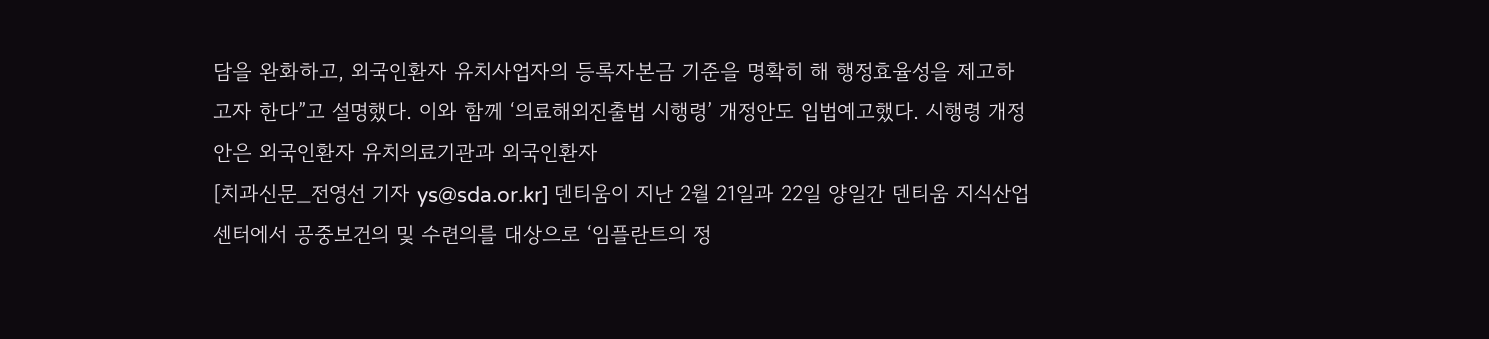담을 완화하고, 외국인환자 유치사업자의 등록자본금 기준을 명확히 해 행정효율성을 제고하고자 한다”고 설명했다. 이와 함께 ‘의료해외진출법 시행령’ 개정안도 입법예고했다. 시행령 개정안은 외국인환자 유치의료기관과 외국인환자
[치과신문_전영선 기자 ys@sda.or.kr] 덴티움이 지난 2월 21일과 22일 양일간 덴티움 지식산업센터에서 공중보건의 및 수련의를 대상으로 ‘임플란트의 정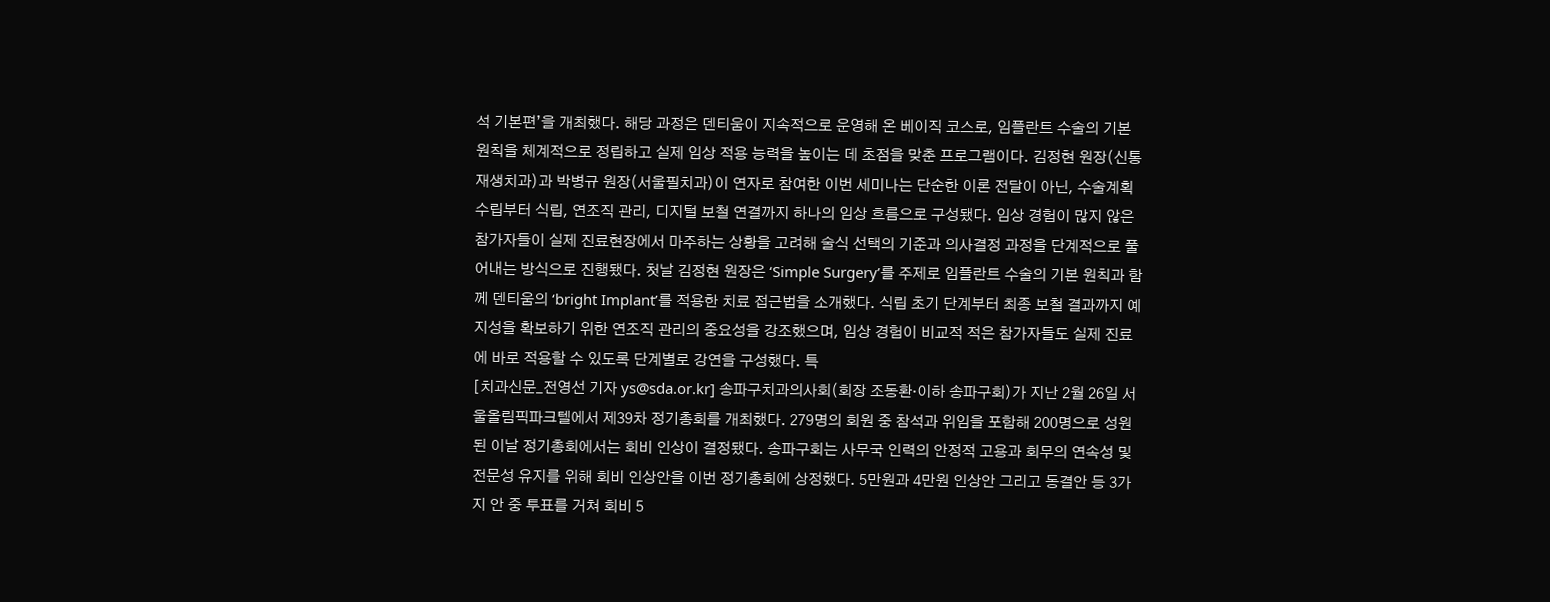석 기본편’을 개최했다. 해당 과정은 덴티움이 지속적으로 운영해 온 베이직 코스로, 임플란트 수술의 기본 원칙을 체계적으로 정립하고 실제 임상 적용 능력을 높이는 데 초점을 맞춘 프로그램이다. 김정현 원장(신통재생치과)과 박병규 원장(서울필치과)이 연자로 참여한 이번 세미나는 단순한 이론 전달이 아닌, 수술계획 수립부터 식립, 연조직 관리, 디지털 보철 연결까지 하나의 임상 흐름으로 구성됐다. 임상 경험이 많지 않은 참가자들이 실제 진료현장에서 마주하는 상황을 고려해 술식 선택의 기준과 의사결정 과정을 단계적으로 풀어내는 방식으로 진행됐다. 첫날 김정현 원장은 ‘Simple Surgery’를 주제로 임플란트 수술의 기본 원칙과 함께 덴티움의 ‘bright Implant’를 적용한 치료 접근법을 소개했다. 식립 초기 단계부터 최종 보철 결과까지 예지성을 확보하기 위한 연조직 관리의 중요성을 강조했으며, 임상 경험이 비교적 적은 참가자들도 실제 진료에 바로 적용할 수 있도록 단계별로 강연을 구성했다. 특
[치과신문_전영선 기자 ys@sda.or.kr] 송파구치과의사회(회장 조동환·이하 송파구회)가 지난 2월 26일 서울올림픽파크텔에서 제39차 정기총회를 개최했다. 279명의 회원 중 참석과 위임을 포함해 200명으로 성원된 이날 정기총회에서는 회비 인상이 결정됐다. 송파구회는 사무국 인력의 안정적 고용과 회무의 연속성 및 전문성 유지를 위해 회비 인상안을 이번 정기총회에 상정했다. 5만원과 4만원 인상안 그리고 동결안 등 3가지 안 중 투표를 거쳐 회비 5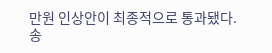만원 인상안이 최종적으로 통과됐다. 송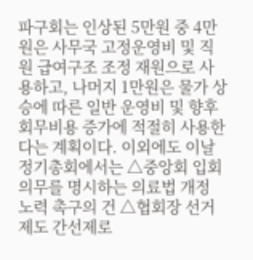파구회는 인상된 5만원 중 4만원은 사무국 고정운영비 및 직원 급여구조 조정 재원으로 사용하고, 나머지 1만원은 물가 상승에 따른 일반 운영비 및 향후 회무비용 증가에 적절히 사용한다는 계획이다. 이외에도 이날 정기총회에서는 △중앙회 입회의무를 명시하는 의료법 개정 노력 촉구의 건 △협회장 선거제도 간선제로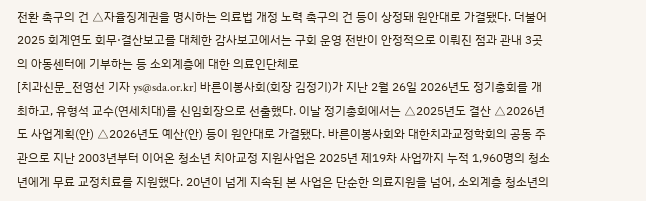전환 촉구의 건 △자율징계권을 명시하는 의료법 개정 노력 촉구의 건 등이 상정돼 원안대로 가결됐다. 더불어 2025 회계연도 회무·결산보고를 대체한 감사보고에서는 구회 운영 전반이 안정적으로 이뤄진 점과 관내 3곳의 아동센터에 기부하는 등 소외계층에 대한 의료인단체로
[치과신문_전영선 기자 ys@sda.or.kr] 바른이봉사회(회장 김정기)가 지난 2월 26일 2026년도 정기총회를 개최하고, 유형석 교수(연세치대)를 신임회장으로 선출했다. 이날 정기총회에서는 △2025년도 결산 △2026년도 사업계획(안) △2026년도 예산(안) 등이 원안대로 가결됐다. 바른이봉사회와 대한치과교정학회의 공동 주관으로 지난 2003년부터 이어온 청소년 치아교정 지원사업은 2025년 제19차 사업까지 누적 1,960명의 청소년에게 무료 교정치료를 지원했다. 20년이 넘게 지속된 본 사업은 단순한 의료지원을 넘어, 소외계층 청소년의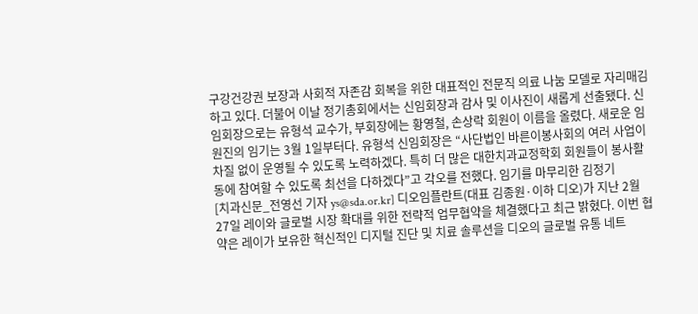구강건강권 보장과 사회적 자존감 회복을 위한 대표적인 전문직 의료 나눔 모델로 자리매김하고 있다. 더불어 이날 정기총회에서는 신임회장과 감사 및 이사진이 새롭게 선출됐다. 신임회장으로는 유형석 교수가, 부회장에는 황영철, 손상락 회원이 이름을 올렸다. 새로운 임원진의 임기는 3월 1일부터다. 유형석 신임회장은 “사단법인 바른이봉사회의 여러 사업이 차질 없이 운영될 수 있도록 노력하겠다. 특히 더 많은 대한치과교정학회 회원들이 봉사활동에 참여할 수 있도록 최선을 다하겠다”고 각오를 전했다. 임기를 마무리한 김정기
[치과신문_전영선 기자 ys@sda.or.kr] 디오임플란트(대표 김종원·이하 디오)가 지난 2월 27일 레이와 글로벌 시장 확대를 위한 전략적 업무협약을 체결했다고 최근 밝혔다. 이번 협약은 레이가 보유한 혁신적인 디지털 진단 및 치료 솔루션을 디오의 글로벌 유통 네트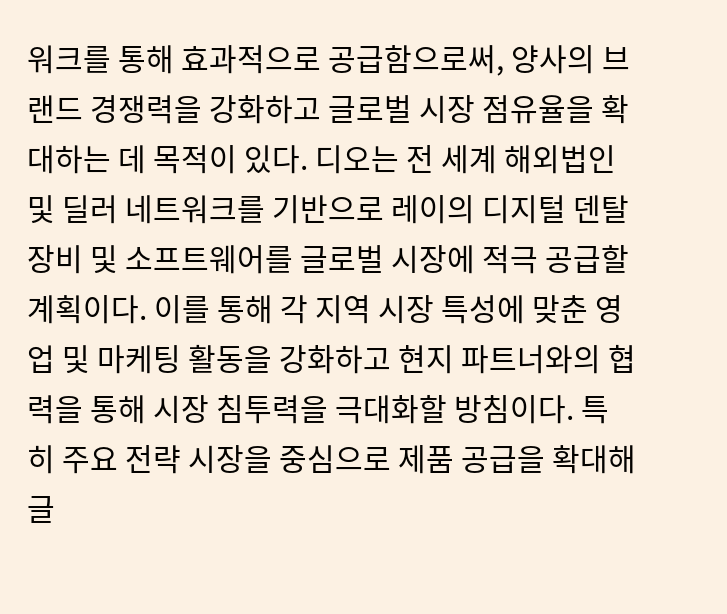워크를 통해 효과적으로 공급함으로써, 양사의 브랜드 경쟁력을 강화하고 글로벌 시장 점유율을 확대하는 데 목적이 있다. 디오는 전 세계 해외법인 및 딜러 네트워크를 기반으로 레이의 디지털 덴탈 장비 및 소프트웨어를 글로벌 시장에 적극 공급할 계획이다. 이를 통해 각 지역 시장 특성에 맞춘 영업 및 마케팅 활동을 강화하고 현지 파트너와의 협력을 통해 시장 침투력을 극대화할 방침이다. 특히 주요 전략 시장을 중심으로 제품 공급을 확대해 글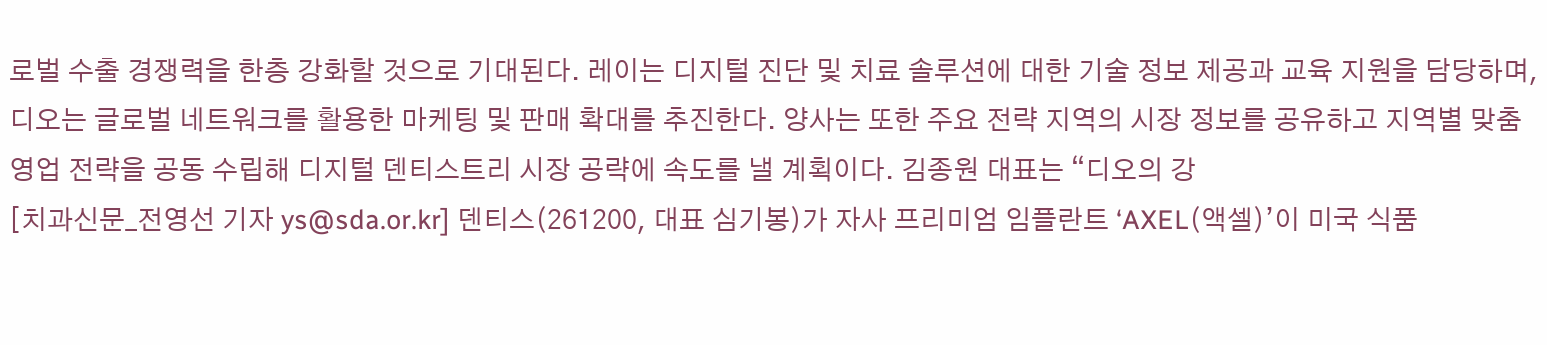로벌 수출 경쟁력을 한층 강화할 것으로 기대된다. 레이는 디지털 진단 및 치료 솔루션에 대한 기술 정보 제공과 교육 지원을 담당하며, 디오는 글로벌 네트워크를 활용한 마케팅 및 판매 확대를 추진한다. 양사는 또한 주요 전략 지역의 시장 정보를 공유하고 지역별 맞춤 영업 전략을 공동 수립해 디지털 덴티스트리 시장 공략에 속도를 낼 계획이다. 김종원 대표는 “디오의 강
[치과신문_전영선 기자 ys@sda.or.kr] 덴티스(261200, 대표 심기봉)가 자사 프리미엄 임플란트 ‘AXEL(액셀)’이 미국 식품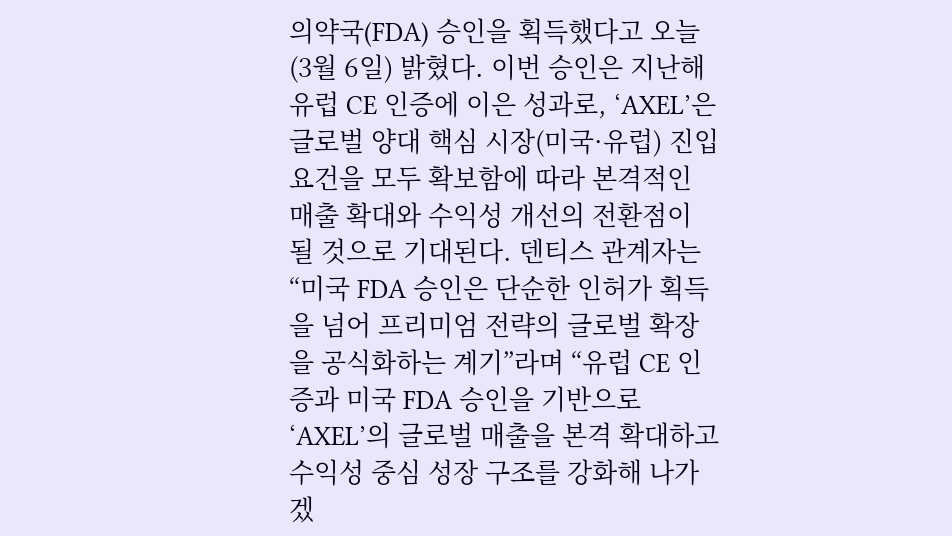의약국(FDA) 승인을 획득했다고 오늘(3월 6일) 밝혔다. 이번 승인은 지난해 유럽 CE 인증에 이은 성과로, ‘AXEL’은 글로벌 양대 핵심 시장(미국·유럽) 진입 요건을 모두 확보함에 따라 본격적인 매출 확대와 수익성 개선의 전환점이 될 것으로 기대된다. 덴티스 관계자는 “미국 FDA 승인은 단순한 인허가 획득을 넘어 프리미엄 전략의 글로벌 확장을 공식화하는 계기”라며 “유럽 CE 인증과 미국 FDA 승인을 기반으로 ‘AXEL’의 글로벌 매출을 본격 확대하고 수익성 중심 성장 구조를 강화해 나가겠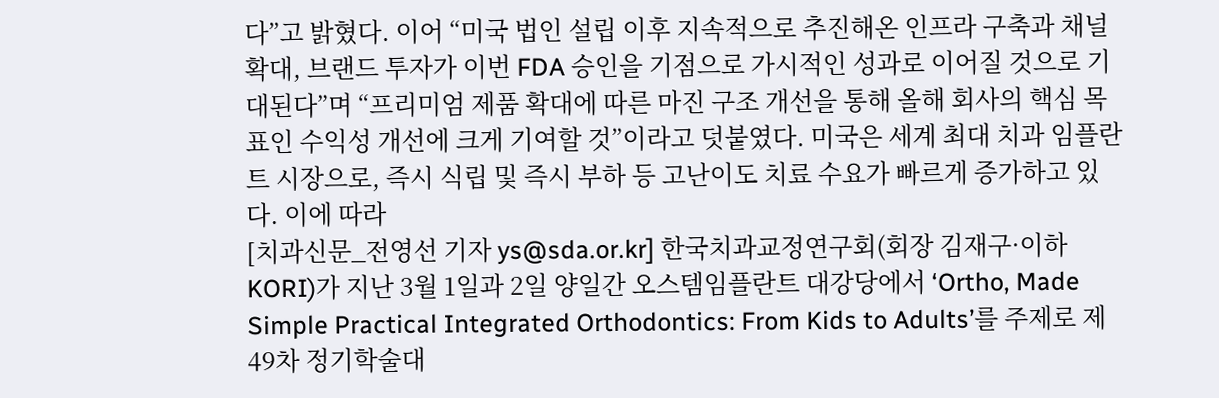다”고 밝혔다. 이어 “미국 법인 설립 이후 지속적으로 추진해온 인프라 구축과 채널 확대, 브랜드 투자가 이번 FDA 승인을 기점으로 가시적인 성과로 이어질 것으로 기대된다”며 “프리미엄 제품 확대에 따른 마진 구조 개선을 통해 올해 회사의 핵심 목표인 수익성 개선에 크게 기여할 것”이라고 덧붙였다. 미국은 세계 최대 치과 임플란트 시장으로, 즉시 식립 및 즉시 부하 등 고난이도 치료 수요가 빠르게 증가하고 있다. 이에 따라
[치과신문_전영선 기자 ys@sda.or.kr] 한국치과교정연구회(회장 김재구·이하 KORI)가 지난 3월 1일과 2일 양일간 오스템임플란트 대강당에서 ‘Ortho, Made Simple Practical Integrated Orthodontics: From Kids to Adults’를 주제로 제49차 정기학술대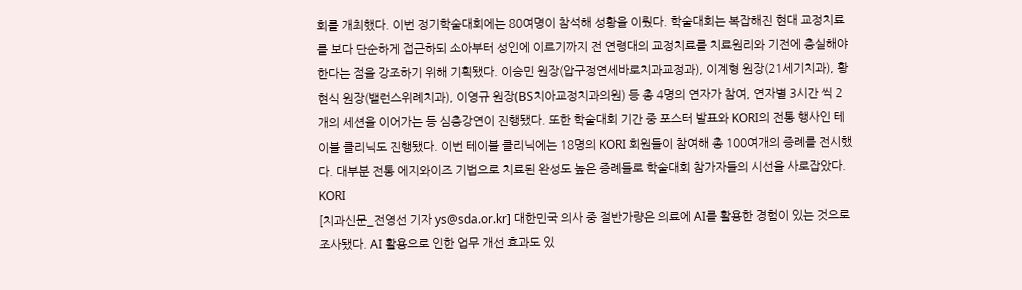회를 개최했다. 이번 정기학술대회에는 80여명이 참석해 성황을 이뤘다. 학술대회는 복잡해진 현대 교정치료를 보다 단순하게 접근하되 소아부터 성인에 이르기까지 전 연령대의 교정치료를 치료원리와 기전에 충실해야 한다는 점을 강조하기 위해 기획됐다. 이승민 원장(압구정연세바로치과교정과), 이계형 원장(21세기치과), 황현식 원장(밸런스위례치과), 이영규 원장(BS치아교정치과의원) 등 총 4명의 연자가 참여, 연자별 3시간 씩 2개의 세션을 이어가는 등 심층강연이 진행됐다. 또한 학술대회 기간 중 포스터 발표와 KORI의 전통 행사인 테이블 클리닉도 진행됐다. 이번 테이블 클리닉에는 18명의 KORI 회원들이 참여해 총 100여개의 증례를 전시했다. 대부분 전통 에지와이즈 기법으로 치료된 완성도 높은 증례들로 학술대회 참가자들의 시선을 사로잡았다. KORI
[치과신문_전영선 기자 ys@sda.or.kr] 대한민국 의사 중 절반가량은 의료에 AI를 활용한 경험이 있는 것으로 조사됐다. AI 활용으로 인한 업무 개선 효과도 있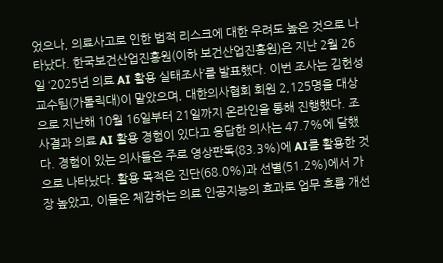었으나, 의료사고로 인한 법적 리스크에 대한 우려도 높은 것으로 나타났다. 한국보건산업진흥원(이하 보건산업진흥원)은 지난 2월 26일 ‘2025년 의료 AI 활용 실태조사’를 발표했다. 이번 조사는 김헌성 교수팀(가톨릭대)이 맡았으며, 대한의사협회 회원 2,125명을 대상으로 지난해 10월 16일부터 21일까지 온라인을 통해 진행했다. 조사결과 의료 AI 활용 경험이 있다고 응답한 의사는 47.7%에 달했다. 경험이 있는 의사들은 주로 영상판독(83.3%)에 AI를 활용한 것으로 나타났다. 활용 목적은 진단(68.0%)과 선별(51.2%)에서 가장 높았고, 이들은 체감하는 의료 인공지능의 효과로 업무 흐름 개선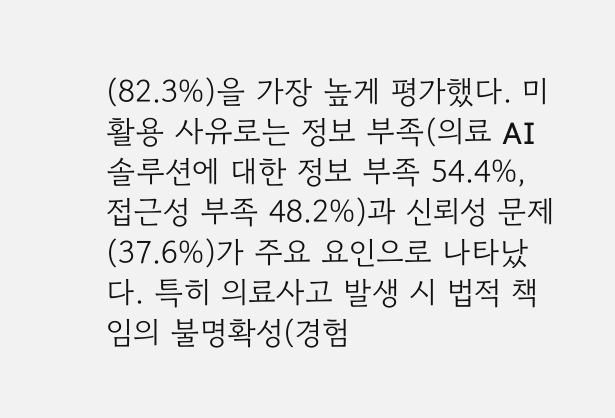(82.3%)을 가장 높게 평가했다. 미활용 사유로는 정보 부족(의료 AI 솔루션에 대한 정보 부족 54.4%, 접근성 부족 48.2%)과 신뢰성 문제(37.6%)가 주요 요인으로 나타났다. 특히 의료사고 발생 시 법적 책임의 불명확성(경험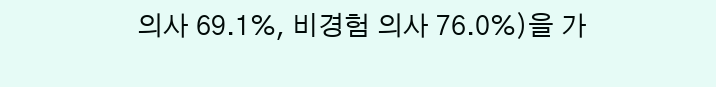의사 69.1%, 비경험 의사 76.0%)을 가